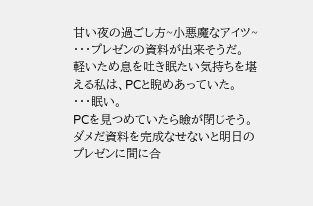甘い夜の過ごし方~小悪魔なアイツ~
・・・プレゼンの資料が出来そうだ。
軽いため息を吐き眠たい気持ちを堪える私は、PCと睨めあっていた。
・・・眠い。
PCを見つめていたら瞼が閉じそう。
ダメだ資料を完成なせないと明日のプレゼンに間に合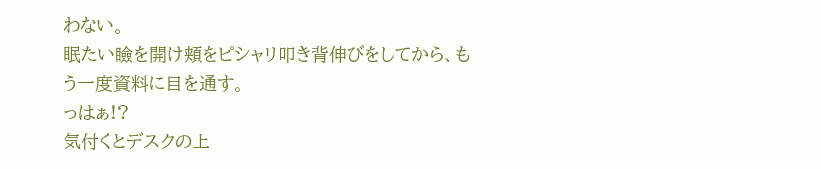わない。
眠たい瞼を開け頬をピシャリ叩き背伸びをしてから、もう一度資料に目を通す。
っはぁ!?
気付くとデスクの上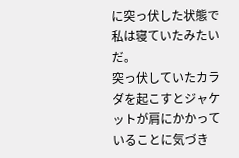に突っ伏した状態で私は寝ていたみたいだ。
突っ伏していたカラダを起こすとジャケットが肩にかかっていることに気づき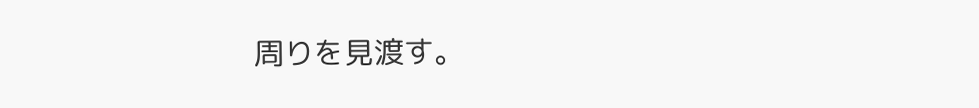周りを見渡す。